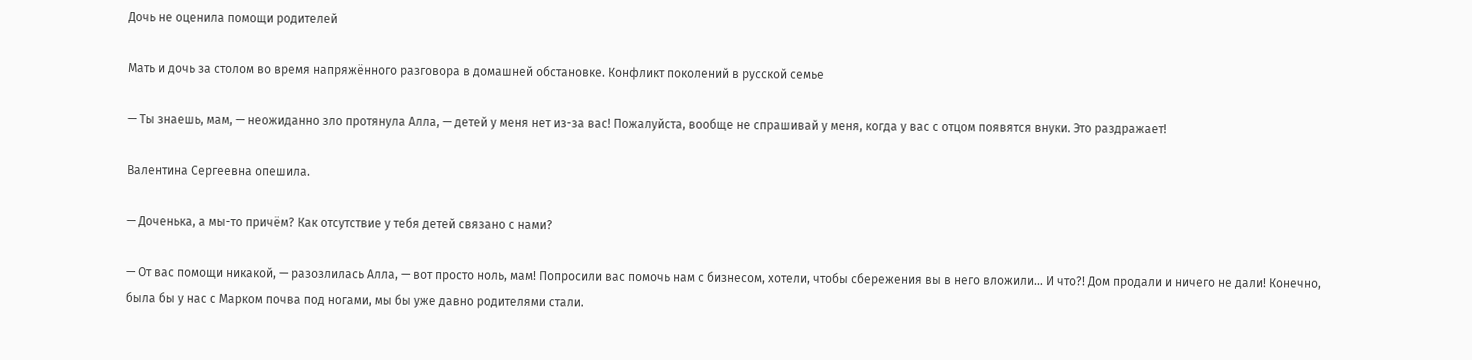Дочь не оценила помощи родителей

Мать и дочь за столом во время напряжённого разговора в домашней обстановке. Конфликт поколений в русской семье

— Ты знаешь, мам, — неожиданно зло протянула Алла, — детей у меня нет из-за вас! Пожалуйста, вообще не спрашивай у меня, когда у вас с отцом появятся внуки. Это раздражает!

Валентина Сергеевна опешила.

— Доченька, а мы-то причём? Как отсутствие у тебя детей связано с нами?

— От вас помощи никакой, — разозлилась Алла, — вот просто ноль, мам! Попросили вас помочь нам с бизнесом, хотели, чтобы сбережения вы в него вложили… И что?! Дом продали и ничего не дали! Конечно, была бы у нас с Марком почва под ногами, мы бы уже давно родителями стали.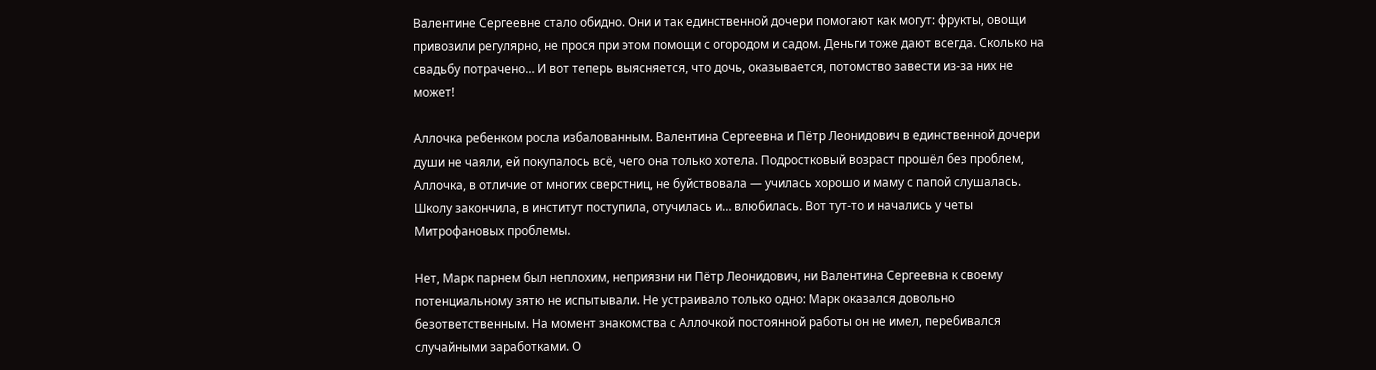Валентине Сергеевне стало обидно. Они и так единственной дочери помогают как могут: фрукты, овощи привозили регулярно, не прося при этом помощи с огородом и садом. Деньги тоже дают всегда. Сколько на свадьбу потрачено… И вот теперь выясняется, что дочь, оказывается, потомство завести из-за них не может!

Аллочка ребенком росла избалованным. Валентина Сергеевна и Пётр Леонидович в единственной дочери души не чаяли, ей покупалось всё, чего она только хотела. Подростковый возраст прошёл без проблем, Аллочка, в отличие от многих сверстниц, не буйствовала — училась хорошо и маму с папой слушалась. Школу закончила, в институт поступила, отучилась и… влюбилась. Вот тут-то и начались у четы Митрофановых проблемы.

Нет, Марк парнем был неплохим, неприязни ни Пётр Леонидович, ни Валентина Сергеевна к своему потенциальному зятю не испытывали. Не устраивало только одно: Марк оказался довольно безответственным. На момент знакомства с Аллочкой постоянной работы он не имел, перебивался случайными заработками. О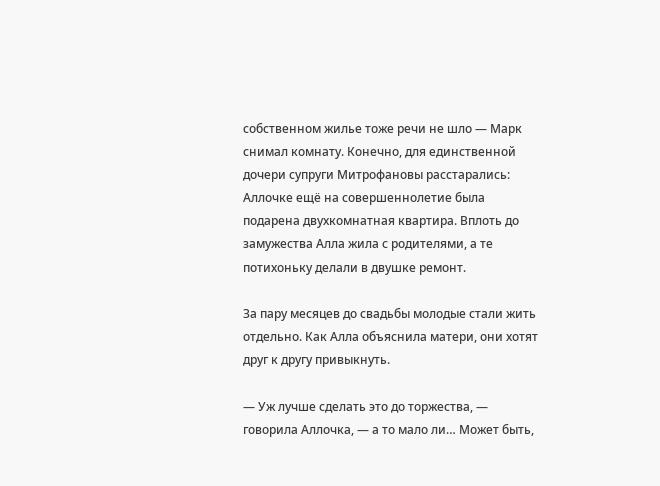собственном жилье тоже речи не шло — Марк снимал комнату. Конечно, для единственной дочери супруги Митрофановы расстарались: Аллочке ещё на совершеннолетие была подарена двухкомнатная квартира. Вплоть до замужества Алла жила с родителями, а те потихоньку делали в двушке ремонт.

За пару месяцев до свадьбы молодые стали жить отдельно. Как Алла объяснила матери, они хотят друг к другу привыкнуть.

— Уж лучше сделать это до торжества, — говорила Аллочка, — а то мало ли… Может быть,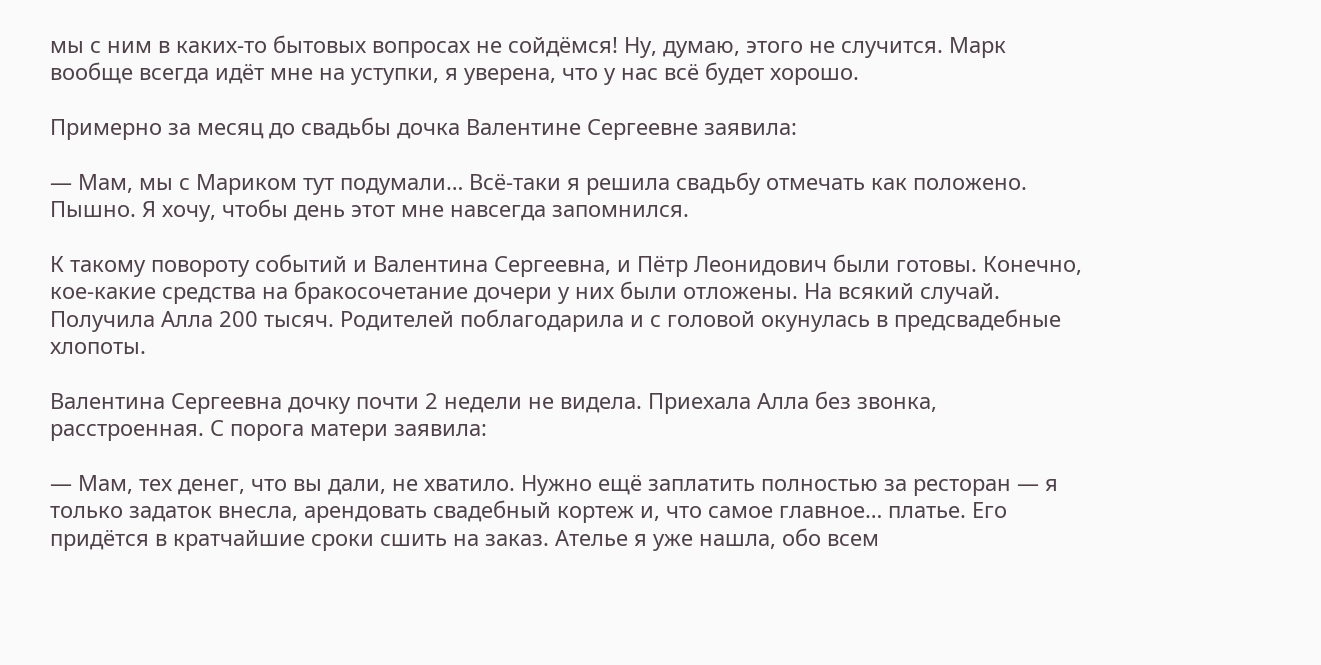мы с ним в каких-то бытовых вопросах не сойдёмся! Ну, думаю, этого не случится. Марк вообще всегда идёт мне на уступки, я уверена, что у нас всё будет хорошо.

Примерно за месяц до свадьбы дочка Валентине Сергеевне заявила:

— Мам, мы с Мариком тут подумали… Всё-таки я решила свадьбу отмечать как положено. Пышно. Я хочу, чтобы день этот мне навсегда запомнился.

К такому повороту событий и Валентина Сергеевна, и Пётр Леонидович были готовы. Конечно, кое-какие средства на бракосочетание дочери у них были отложены. На всякий случай. Получила Алла 200 тысяч. Родителей поблагодарила и с головой окунулась в предсвадебные хлопоты.

Валентина Сергеевна дочку почти 2 недели не видела. Приехала Алла без звонка, расстроенная. С порога матери заявила:

— Мам, тех денег, что вы дали, не хватило. Нужно ещё заплатить полностью за ресторан — я только задаток внесла, арендовать свадебный кортеж и, что самое главное… платье. Его придётся в кратчайшие сроки сшить на заказ. Ателье я уже нашла, обо всем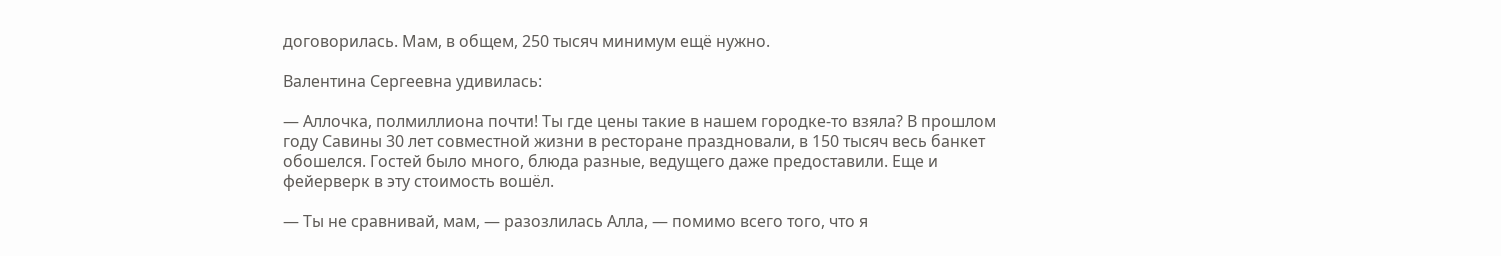договорилась. Мам, в общем, 250 тысяч минимум ещё нужно.

Валентина Сергеевна удивилась:

— Аллочка, полмиллиона почти! Ты где цены такие в нашем городке-то взяла? В прошлом году Савины 30 лет совместной жизни в ресторане праздновали, в 150 тысяч весь банкет обошелся. Гостей было много, блюда разные, ведущего даже предоставили. Еще и фейерверк в эту стоимость вошёл.

— Ты не сравнивай, мам, — разозлилась Алла, — помимо всего того, что я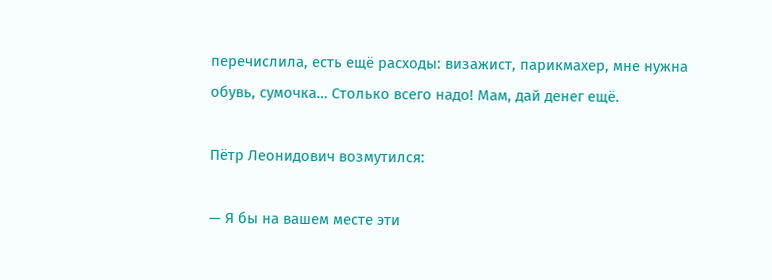перечислила, есть ещё расходы: визажист, парикмахер, мне нужна обувь, сумочка… Столько всего надо! Мам, дай денег ещё.

Пётр Леонидович возмутился:

— Я бы на вашем месте эти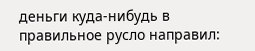деньги куда-нибудь в правильное русло направил: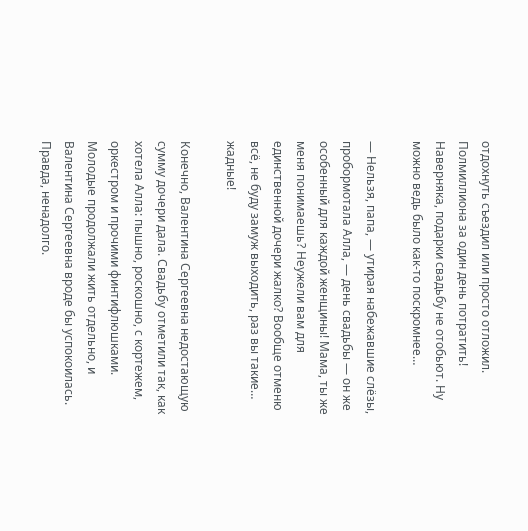отдохнуть съездил или просто отложил. Полмиллиона за один день потратить! Наверняка, подарки свадьбу не отобьют. Ну можно ведь было как-то поскромнее…

— Нельзя, папа, — утирая набежавшие слёзы, пробормотала Алла, — день свадьбы — он же особенный для каждой женщины! Мама, ты же меня понимаешь? Неужели вам для единственной дочери жалко? Вообще отменю всё, не буду замуж выходить, раз вы такие… жадные!

Конечно, Валентина Сергеевна недостающую сумму дочери дала. Свадьбу отметили так, как хотела Алла: пышно, роскошно, с кортежем, оркестром и прочими финтифлюшками. Молодые продолжали жить отдельно, и Валентина Сергеевна вроде бы успокоилась. Правда, ненадолго.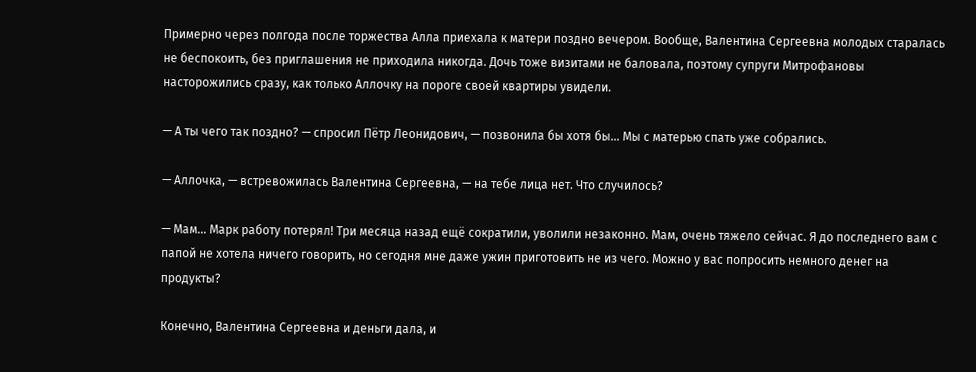Примерно через полгода после торжества Алла приехала к матери поздно вечером. Вообще, Валентина Сергеевна молодых старалась не беспокоить, без приглашения не приходила никогда. Дочь тоже визитами не баловала, поэтому супруги Митрофановы насторожились сразу, как только Аллочку на пороге своей квартиры увидели.

— А ты чего так поздно? — спросил Пётр Леонидович, — позвонила бы хотя бы… Мы с матерью спать уже собрались.

— Аллочка, — встревожилась Валентина Сергеевна, — на тебе лица нет. Что случилось?

— Мам… Марк работу потерял! Три месяца назад ещё сократили, уволили незаконно. Мам, очень тяжело сейчас. Я до последнего вам с папой не хотела ничего говорить, но сегодня мне даже ужин приготовить не из чего. Можно у вас попросить немного денег на продукты?

Конечно, Валентина Сергеевна и деньги дала, и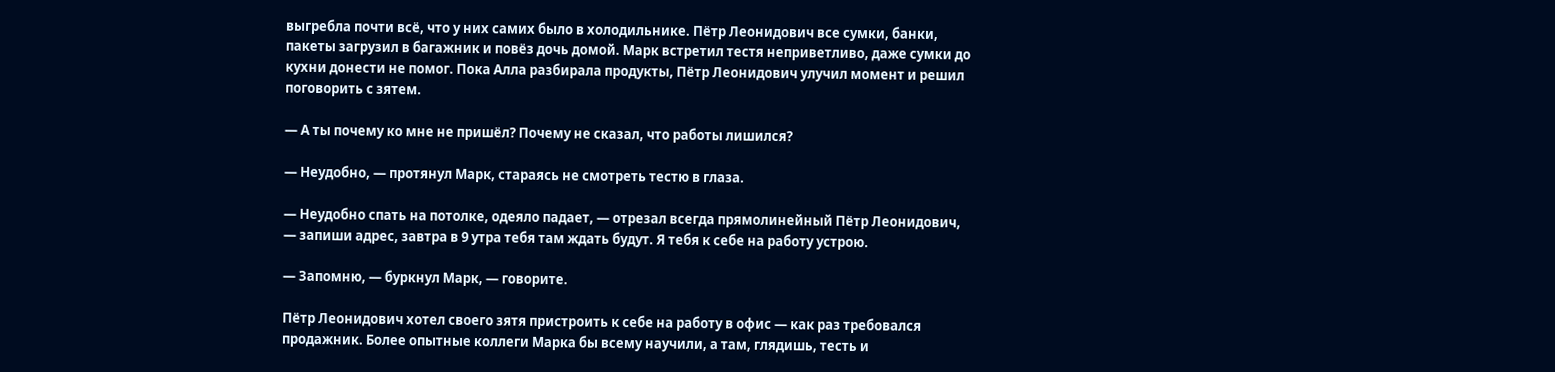выгребла почти всё, что у них самих было в холодильнике. Пётр Леонидович все сумки, банки, пакеты загрузил в багажник и повёз дочь домой. Марк встретил тестя неприветливо, даже сумки до кухни донести не помог. Пока Алла разбирала продукты, Пётр Леонидович улучил момент и решил поговорить с зятем.

— А ты почему ко мне не пришёл? Почему не сказал, что работы лишился?

— Неудобно, — протянул Марк, стараясь не смотреть тестю в глаза.

— Неудобно спать на потолке, одеяло падает, — отрезал всегда прямолинейный Пётр Леонидович, — запиши адрес, завтра в 9 утра тебя там ждать будут. Я тебя к себе на работу устрою.

— Запомню, — буркнул Марк, — говорите.

Пётр Леонидович хотел своего зятя пристроить к себе на работу в офис — как раз требовался продажник. Более опытные коллеги Марка бы всему научили, а там, глядишь, тесть и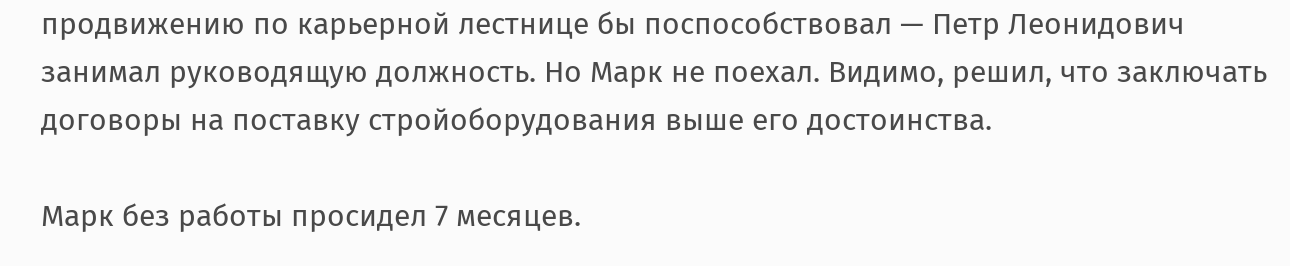продвижению по карьерной лестнице бы поспособствовал — Петр Леонидович занимал руководящую должность. Но Марк не поехал. Видимо, решил, что заключать договоры на поставку стройоборудования выше его достоинства.

Марк без работы просидел 7 месяцев.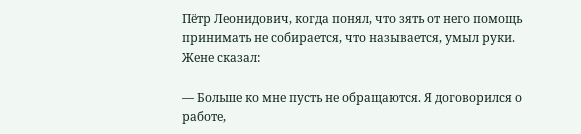Пётр Леонидович, когда понял, что зять от него помощь принимать не собирается, что называется, умыл руки. Жене сказал:

— Больше ко мне пусть не обращаются. Я договорился о работе,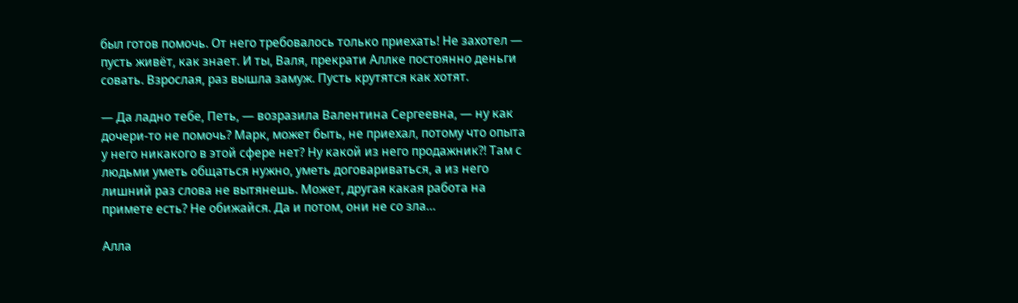был готов помочь. От него требовалось только приехать! Не захотел — пусть живёт, как знает. И ты, Валя, прекрати Аллке постоянно деньги совать. Взрослая, раз вышла замуж. Пусть крутятся как хотят.

— Да ладно тебе, Петь, — возразила Валентина Сергеевна, — ну как дочери-то не помочь? Марк, может быть, не приехал, потому что опыта у него никакого в этой сфере нет? Ну какой из него продажник?! Там с людьми уметь общаться нужно, уметь договариваться, а из него лишний раз слова не вытянешь. Может, другая какая работа на примете есть? Не обижайся. Да и потом, они не со зла…

Алла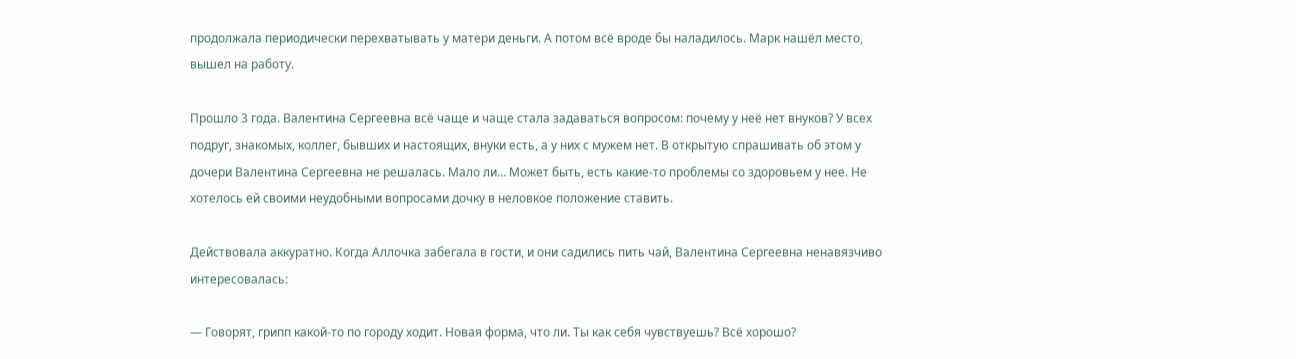продолжала периодически перехватывать у матери деньги. А потом всё вроде бы наладилось. Марк нашёл место, вышел на работу.

Прошло 3 года. Валентина Сергеевна всё чаще и чаще стала задаваться вопросом: почему у неё нет внуков? У всех подруг, знакомых, коллег, бывших и настоящих, внуки есть, а у них с мужем нет. В открытую спрашивать об этом у дочери Валентина Сергеевна не решалась. Мало ли… Может быть, есть какие-то проблемы со здоровьем у нее. Не хотелось ей своими неудобными вопросами дочку в неловкое положение ставить.

Действовала аккуратно. Когда Аллочка забегала в гости, и они садились пить чай, Валентина Сергеевна ненавязчиво интересовалась:

— Говорят, грипп какой-то по городу ходит. Новая форма, что ли. Ты как себя чувствуешь? Всё хорошо?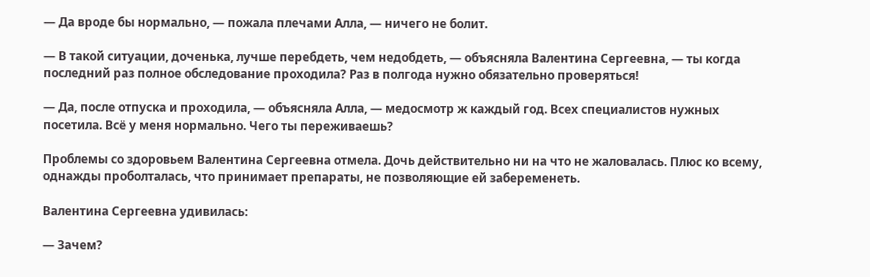— Да вроде бы нормально, — пожала плечами Алла, — ничего не болит.

— В такой ситуации, доченька, лучше перебдеть, чем недобдеть, — объясняла Валентина Сергеевна, — ты когда последний раз полное обследование проходила? Раз в полгода нужно обязательно проверяться!

— Да, после отпуска и проходила, — объясняла Алла, — медосмотр ж каждый год. Всех специалистов нужных посетила. Всё у меня нормально. Чего ты переживаешь?

Проблемы со здоровьем Валентина Сергеевна отмела. Дочь действительно ни на что не жаловалась. Плюс ко всему, однажды проболталась, что принимает препараты, не позволяющие ей забеременеть.

Валентина Сергеевна удивилась:

— Зачем?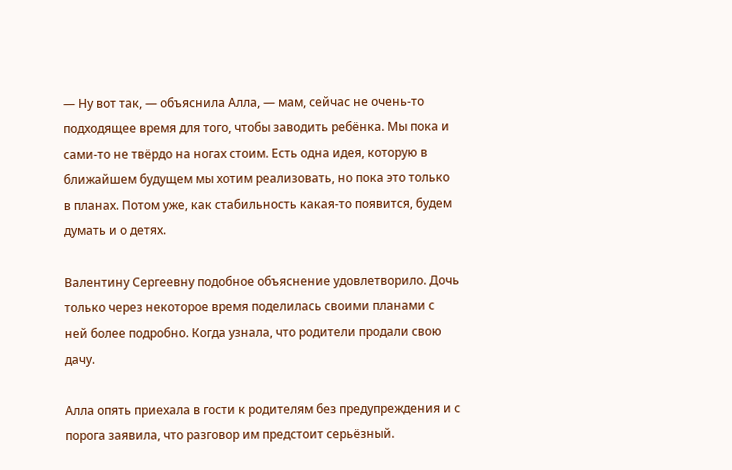— Ну вот так, — объяснила Алла, — мам, сейчас не очень-то подходящее время для того, чтобы заводить ребёнка. Мы пока и сами-то не твёрдо на ногах стоим. Есть одна идея, которую в ближайшем будущем мы хотим реализовать, но пока это только в планах. Потом уже, как стабильность какая-то появится, будем думать и о детях.

Валентину Сергеевну подобное объяснение удовлетворило. Дочь только через некоторое время поделилась своими планами с ней более подробно. Когда узнала, что родители продали свою дачу.

Алла опять приехала в гости к родителям без предупреждения и с порога заявила, что разговор им предстоит серьёзный.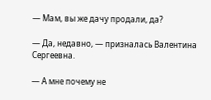— Мам, вы же дачу продали, да?

— Да, недавно, — призналась Валентина Сергеевна.

— А мне почему не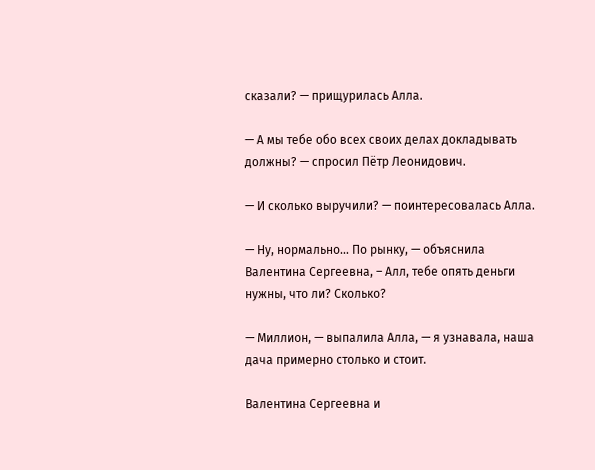сказали? — прищурилась Алла.

— А мы тебе обо всех своих делах докладывать должны? — спросил Пётр Леонидович.

— И сколько выручили? — поинтересовалась Алла.

— Ну, нормально… По рынку, — объяснила Валентина Сергеевна, – Алл, тебе опять деньги нужны, что ли? Сколько?

— Миллион, — выпалила Алла, — я узнавала, наша дача примерно столько и стоит.

Валентина Сергеевна и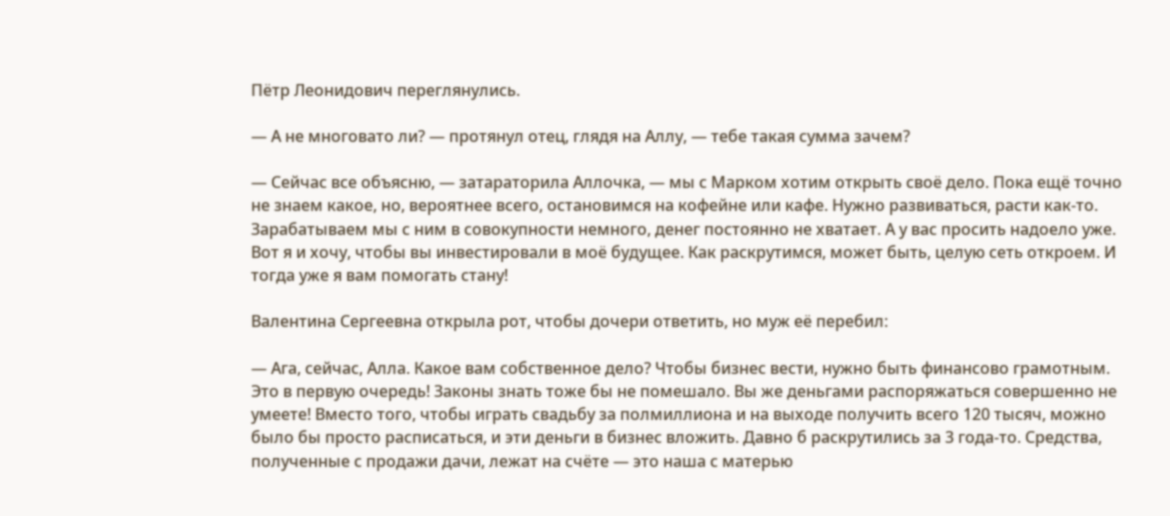Пётр Леонидович переглянулись.

— А не многовато ли? — протянул отец, глядя на Аллу, — тебе такая сумма зачем?

— Сейчас все объясню, — затараторила Аллочка, — мы с Марком хотим открыть своё дело. Пока ещё точно не знаем какое, но, вероятнее всего, остановимся на кофейне или кафе. Нужно развиваться, расти как-то. Зарабатываем мы с ним в совокупности немного, денег постоянно не хватает. А у вас просить надоело уже. Вот я и хочу, чтобы вы инвестировали в моё будущее. Как раскрутимся, может быть, целую сеть откроем. И тогда уже я вам помогать стану!

Валентина Сергеевна открыла рот, чтобы дочери ответить, но муж её перебил:

— Ага, сейчас, Алла. Какое вам собственное дело? Чтобы бизнес вести, нужно быть финансово грамотным. Это в первую очередь! Законы знать тоже бы не помешало. Вы же деньгами распоряжаться совершенно не умеете! Вместо того, чтобы играть свадьбу за полмиллиона и на выходе получить всего 120 тысяч, можно было бы просто расписаться, и эти деньги в бизнес вложить. Давно б раскрутились за 3 года-то. Средства, полученные с продажи дачи, лежат на счёте — это наша с матерью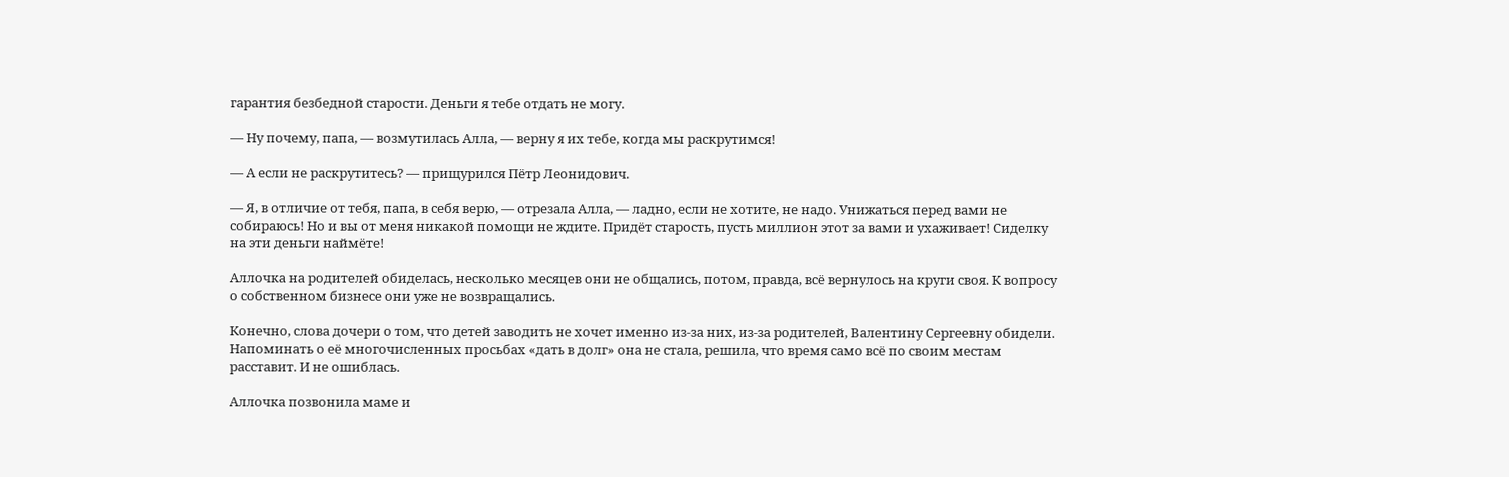гарантия безбедной старости. Деньги я тебе отдать не могу.

— Ну почему, папа, — возмутилась Алла, — верну я их тебе, когда мы раскрутимся!

— А если не раскрутитесь? — прищурился Пётр Леонидович.

— Я, в отличие от тебя, папа, в себя верю, — отрезала Алла, — ладно, если не хотите, не надо. Унижаться перед вами не собираюсь! Но и вы от меня никакой помощи не ждите. Придёт старость, пусть миллион этот за вами и ухаживает! Сиделку на эти деньги наймёте!

Аллочка на родителей обиделась, несколько месяцев они не общались, потом, правда, всё вернулось на круги своя. К вопросу о собственном бизнесе они уже не возвращались.

Конечно, слова дочери о том, что детей заводить не хочет именно из-за них, из-за родителей, Валентину Сергеевну обидели. Напоминать о её многочисленных просьбах «дать в долг» она не стала, решила, что время само всё по своим местам расставит. И не ошиблась.

Аллочка позвонила маме и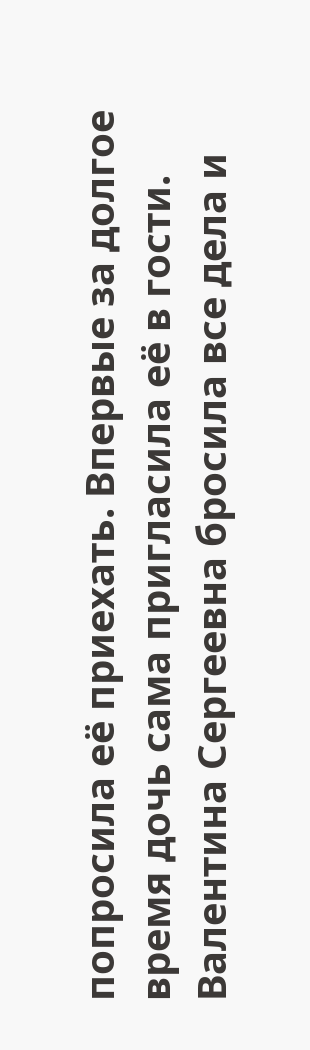попросила её приехать. Впервые за долгое время дочь сама пригласила её в гости. Валентина Сергеевна бросила все дела и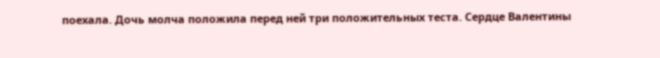поехала. Дочь молча положила перед ней три положительных теста. Сердце Валентины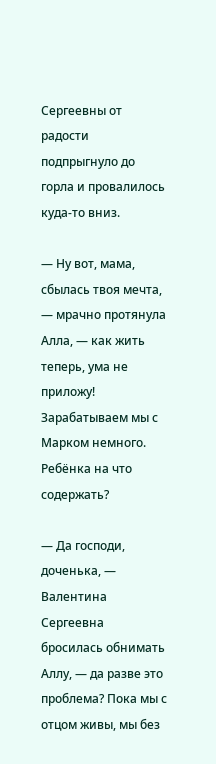Сергеевны от радости подпрыгнуло до горла и провалилось куда-то вниз.

— Ну вот, мама, сбылась твоя мечта, — мрачно протянула Алла, — как жить теперь, ума не приложу! Зарабатываем мы с Марком немного. Ребёнка на что содержать?

— Да господи, доченька, — Валентина Сергеевна бросилась обнимать Аллу, — да разве это проблема? Пока мы с отцом живы, мы без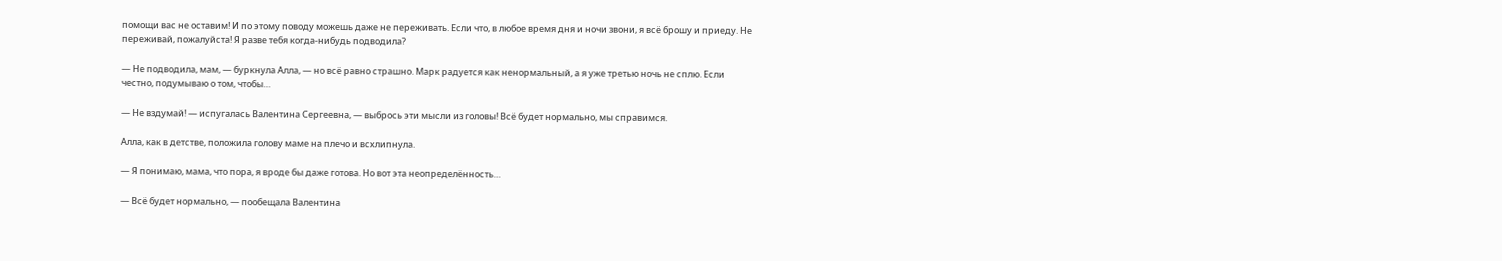помощи вас не оставим! И по этому поводу можешь даже не переживать. Если что, в любое время дня и ночи звони, я всё брошу и приеду. Не переживай, пожалуйста! Я разве тебя когда-нибудь подводила?

— Не подводила, мам, — буркнула Алла, — но всё равно страшно. Марк радуется как ненормальный, а я уже третью ночь не сплю. Если честно, подумываю о том, чтобы…

— Не вздумай! — испугалась Валентина Сергеевна, — выбрось эти мысли из головы! Всё будет нормально, мы справимся.

Алла, как в детстве, положила голову маме на плечо и всхлипнула.

— Я понимаю, мама, что пора, я вроде бы даже готова. Но вот эта неопределённость…

— Всё будет нормально, — пообещала Валентина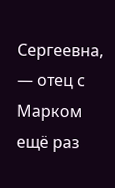Сергеевна, — отец с Марком ещё раз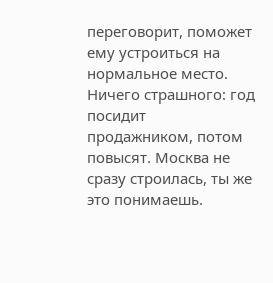переговорит, поможет ему устроиться на нормальное место. Ничего страшного: год посидит продажником, потом повысят. Москва не сразу строилась, ты же это понимаешь.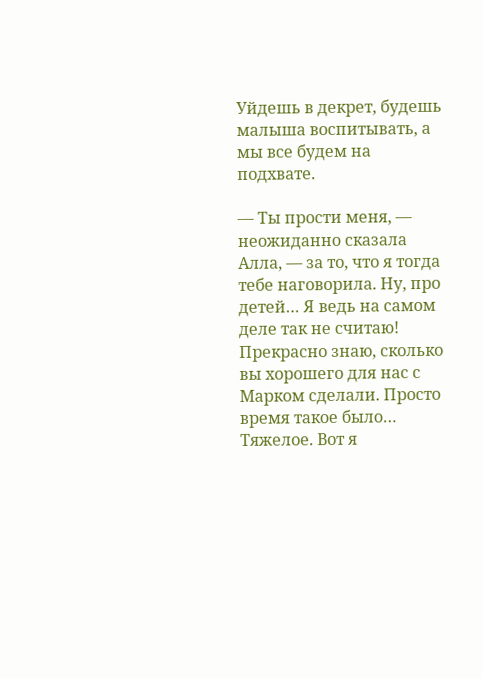Уйдешь в декрет, будешь малыша воспитывать, а мы все будем на подхвате.

— Ты прости меня, — неожиданно сказала Алла, — за то, что я тогда тебе наговорила. Ну, про детей… Я ведь на самом деле так не считаю! Прекрасно знаю, сколько вы хорошего для нас с Марком сделали. Просто время такое было… Тяжелое. Вот я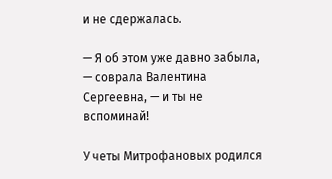и не сдержалась.

— Я об этом уже давно забыла, — соврала Валентина Сергеевна, — и ты не вспоминай!

У четы Митрофановых родился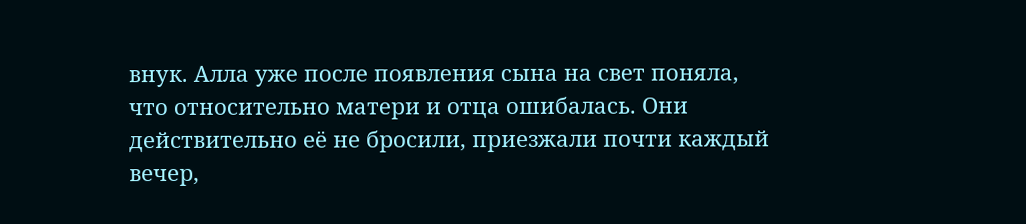внук. Алла уже после появления сына на свет поняла, что относительно матери и отца ошибалась. Они действительно её не бросили, приезжали почти каждый вечер,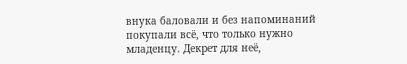внука баловали и без напоминаний покупали всё, что только нужно младенцу. Декрет для неё,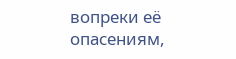вопреки её опасениям,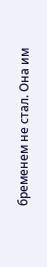бременем не стал. Она им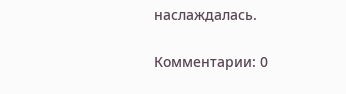наслаждалась.

Комментарии: 0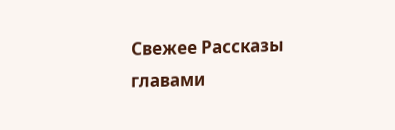Свежее Рассказы главами